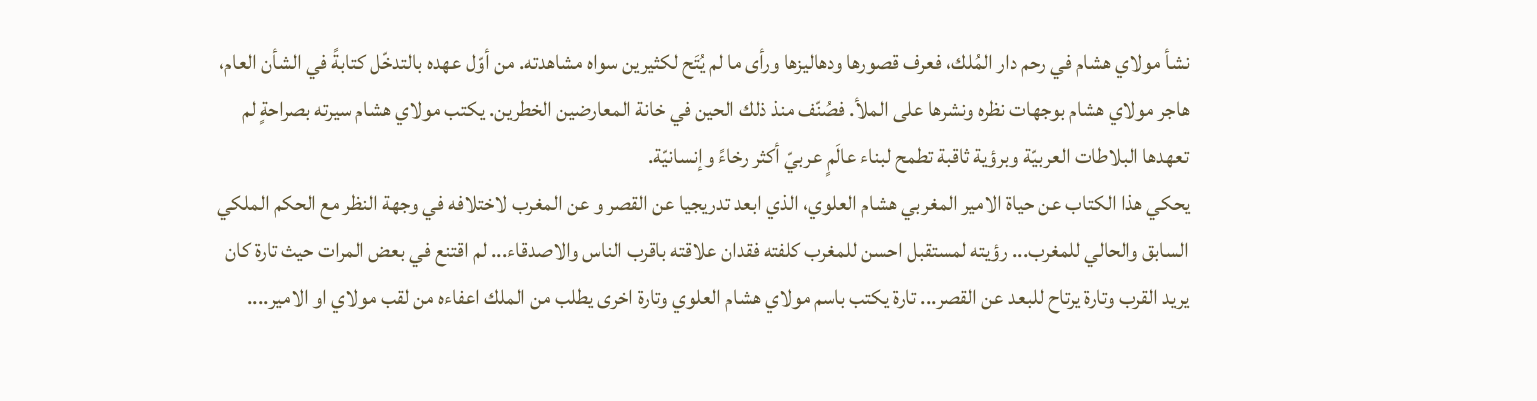نشأ مولاي هشام في رحم دار المُلك، فعرف قصورها ودهاليزها ورأى ما لم يُتَح لكثيرين سواه مشاهدته. من أوّل عهده بالتدخّل كتابةً في الشأن العام، هاجر مولاي هشام بوجهات نظره ونشرها على الملأ. فصُنّف منذ ذلك الحين في خانة المعارضين الخطرين. يكتب مولاي هشام سيرته بصراحةٍ لم تعهدها البلاطات العربيّة وبرؤية ثاقبة تطمح لبناء عالَمٍ عربيّ أكثر رخاءً وإنسانيّة.
يحكي هذا الكتاب عن حياة الامير المغربي هشام العلوي، الذي ابعد تدريجيا عن القصر و عن المغرب لاختلافه في وجهة النظر مع الحكم الملكي السابق والحالي للمغرب... رؤيته لمستقبل احسن للمغرب كلفته فقدان علاقته باقرب الناس والاصدقاء... لم اقتنع في بعض المرات حيث تارة كان يريد القرب وتارة يرتاح للبعد عن القصر... تارة يكتب باسم مولاي هشام العلوي وتارة اخرى يطلب من الملك اعفاءه من لقب مولاي او الامير....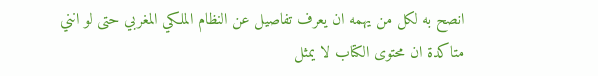انصح به لكل من يهمه ان يعرف تفاصيل عن النظام الملكي المغربي حتى لو انني متاكدة ان محتوى الكتاب لا يمثل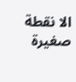الا نقطة صغيرة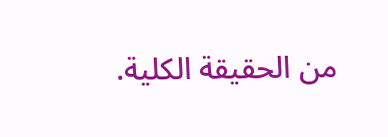من الحقيقة الكلية.